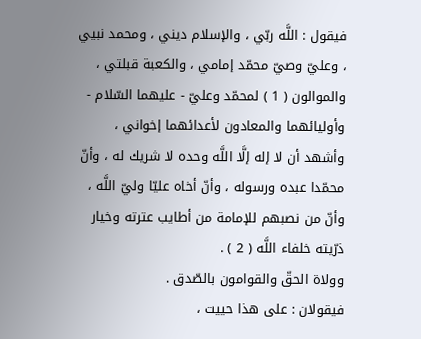فيقول : اللَّه ربّي ، والإسلام ديني ، ومحمد نبيي ، وعليّ وصيّ محمّد إمامي ، والكعبة قبلتي ، والموالون ( 1 ) لمحمّد وعليّ - عليهما السّلام - وأوليائهما والمعادون لأعدائهما إخواني ، وأشهد أن لا إله إلَّا اللَّه وحده لا شريك له ، وأنّ محمّدا عبده ورسوله ، وأنّ أخاه عليّا وليّ اللَّه ، وأنّ من نصبهم للإمامة من أطايب عترته وخيار ذرّيته خلفاء اللَّه ( 2 ) .
وولاة الحقّ والقوامون بالصّدق .
فيقولان : على هذا حييت ،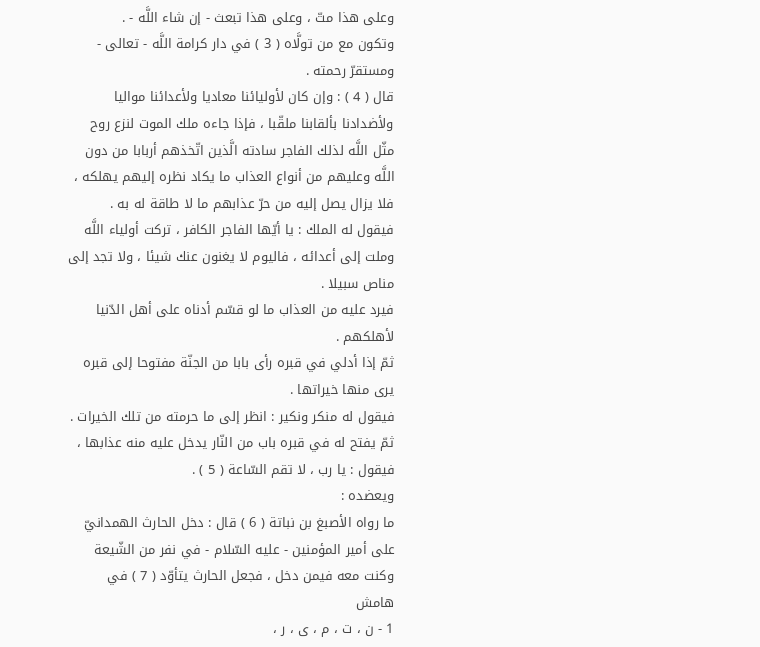وعلى هذا متّ ، وعلى هذا تبعث - إن شاء اللَّه - .
وتكون مع من تولَّاه ( 3 ) في دار كرامة اللَّه - تعالى - ومستقرّ رحمته .
قال ( 4 ) : وإن كان لأوليائنا معاديا ولأعدائنا مواليا ولأضدادنا بألقابنا ملقّبا ، فإذا جاءه ملك الموت لنزع روح مثّل اللَّه لذلك الفاجر سادته الَّذين اتّخذهم أربابا من دون اللَّه وعليهم من أنواع العذاب ما يكاد نظره إليهم يهلكه ، فلا يزال يصل إليه من حرّ عذابهم ما لا طاقة له به .
فيقول له الملك : يا أيّها الفاجر الكافر ، تركت أولياء اللَّه وملت إلى أعدائه ، فاليوم لا يغنون عنك شيئا ، ولا تجد إلى مناص سبيلا .
فيرد عليه من العذاب ما لو قسّم أدناه على أهل الدّنيا لأهلكهم .
ثمّ إذا أدلي في قبره رأى بابا من الجنّة مفتوحا إلى قبره يرى منها خيراتها .
فيقول له منكر ونكير : انظر إلى ما حرمته من تلك الخيرات .
ثمّ يفتح له في قبره باب من النّار يدخل عليه منه عذابها ، فيقول : يا رب ، لا تقم السّاعة ( 5 ) .
ويعضده :
ما رواه الأصبغ بن نباتة ( 6 ) قال : دخل الحارث الهمدانيّ على أمير المؤمنين - عليه السّلام - في نفر من الشّيعة وكنت معه فيمن دخل ، فجعل الحارث يتأوّد ( 7 ) في
هامش
1 - ن ، ت ، م ، ى ، ر ،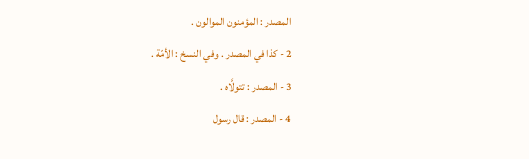المصدر : المؤمنون الموالون .
2 - كذا في المصدر . وفي النسخ : الأمّة .
3 - المصدر : تتولَّاه .
4 - المصدر : قال رسول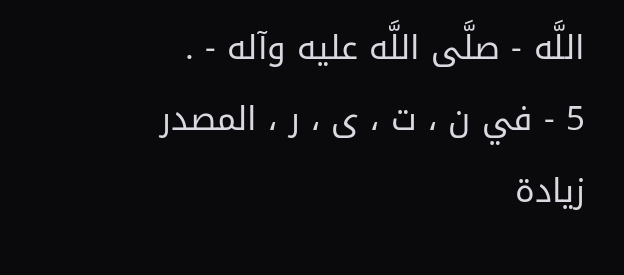اللَّه - صلَّى اللَّه عليه وآله - .
5 - في ن ، ت ، ى ، ر ، المصدر زيادة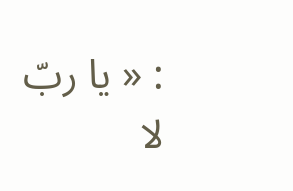: « يا ربّ لا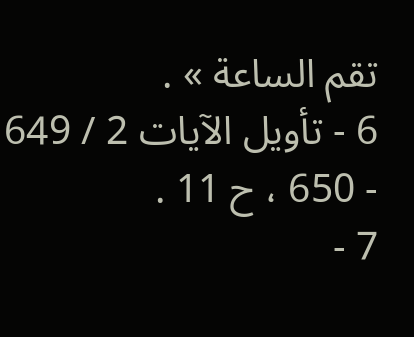تقم الساعة » .
6 - تأويل الآيات 2 / 649 - 650 ، ح 11 .
7 -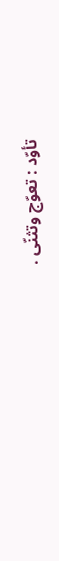تأوّد : تعوّج وتثنّى .